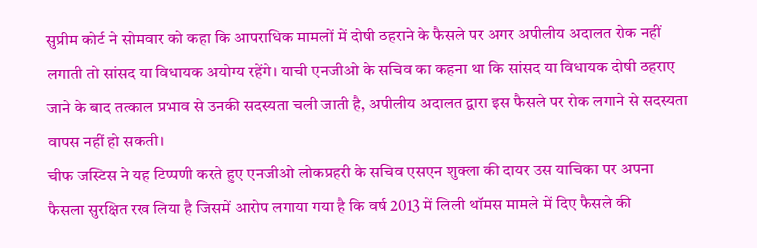सुप्रीम कोर्ट ने सोमवार को कहा कि आपराधिक मामलों में दोषी ठहराने के फैसले पर अगर अपीलीय अदालत रोक नहीं लगाती तो सांसद या विधायक अयोग्य रहेंगे। याची एनजीओ के सचिव का कहना था कि सांसद या विधायक दोषी ठहराए जाने के बाद तत्काल प्रभाव से उनकी सदस्यता चली जाती है, अपीलीय अदालत द्वारा इस फैसले पर रोक लगाने से सदस्यता वापस नहीं हो सकती।
चीफ जस्टिस ने यह टिप्पणी करते हुए एनजीओ लोकप्रहरी के सचिव एसएन शुक्ला की दायर उस याचिका पर अपना फैसला सुरक्षित रख लिया है जिसमें आरोप लगाया गया है कि वर्ष 2013 में लिली थॉमस मामले में दिए फैसले की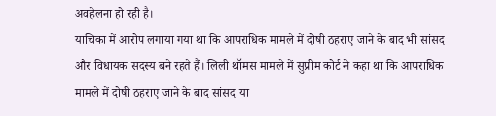अवहेलना हो रही है।
याचिका में आरोप लगाया गया था कि आपराधिक मामले में दोषी ठहराए जाने के बाद भी सांसद और विधायक सदस्य बने रहते हैं। लिली थॉमस मामले में सुप्रीम कोर्ट ने कहा था कि आपराधिक मामले में दोषी ठहराए जाने के बाद सांसद या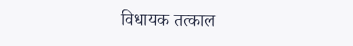विधायक तत्काल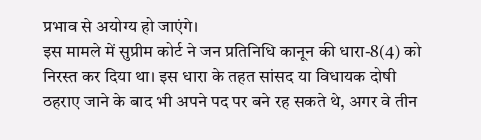प्रभाव से अयोग्य हो जाएंगे।
इस मामले में सुप्रीम कोर्ट ने जन प्रतिनिधि कानून की धारा-8(4) को निरस्त कर दिया था। इस धारा के तहत सांसद या विधायक दोषी ठहराए जाने के बाद भी अपने पद पर बने रह सकते थे, अगर वे तीन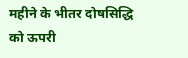महीने के भीतर दोषसिद्धि को ऊपरी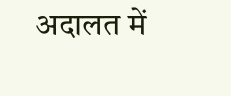अदालत में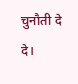चुनौती दे दे।